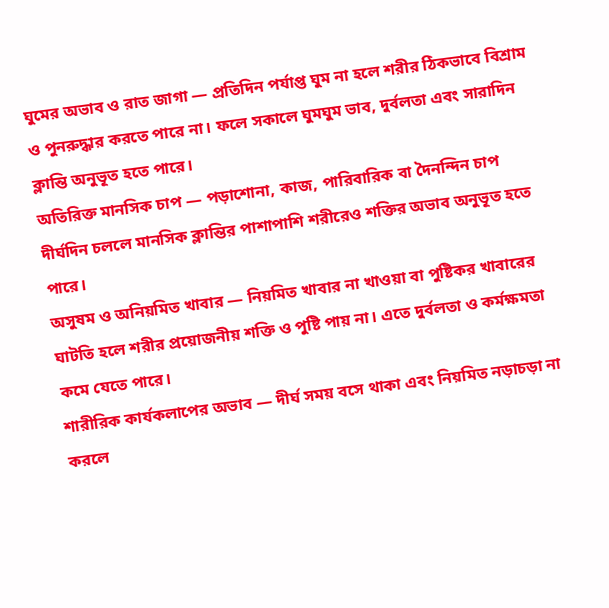ঘুমের অভাব ও রাত জাগা — প্রতিদিন পর্যাপ্ত ঘুম না হলে শরীর ঠিকভাবে বিশ্রাম ও পুনরুদ্ধার করতে পারে না। ফলে সকালে ঘুমঘুম ভাব, দুর্বলতা এবং সারাদিন ক্লান্তি অনুভূত হতে পারে।
অতিরিক্ত মানসিক চাপ — পড়াশোনা, কাজ, পারিবারিক বা দৈনন্দিন চাপ দীর্ঘদিন চললে মানসিক ক্লান্তির পাশাপাশি শরীরেও শক্তির অভাব অনুভূত হতে পারে।
অসুষম ও অনিয়মিত খাবার — নিয়মিত খাবার না খাওয়া বা পুষ্টিকর খাবারের ঘাটতি হলে শরীর প্রয়োজনীয় শক্তি ও পুষ্টি পায় না। এতে দুর্বলতা ও কর্মক্ষমতা কমে যেতে পারে।
শারীরিক কার্যকলাপের অভাব — দীর্ঘ সময় বসে থাকা এবং নিয়মিত নড়াচড়া না করলে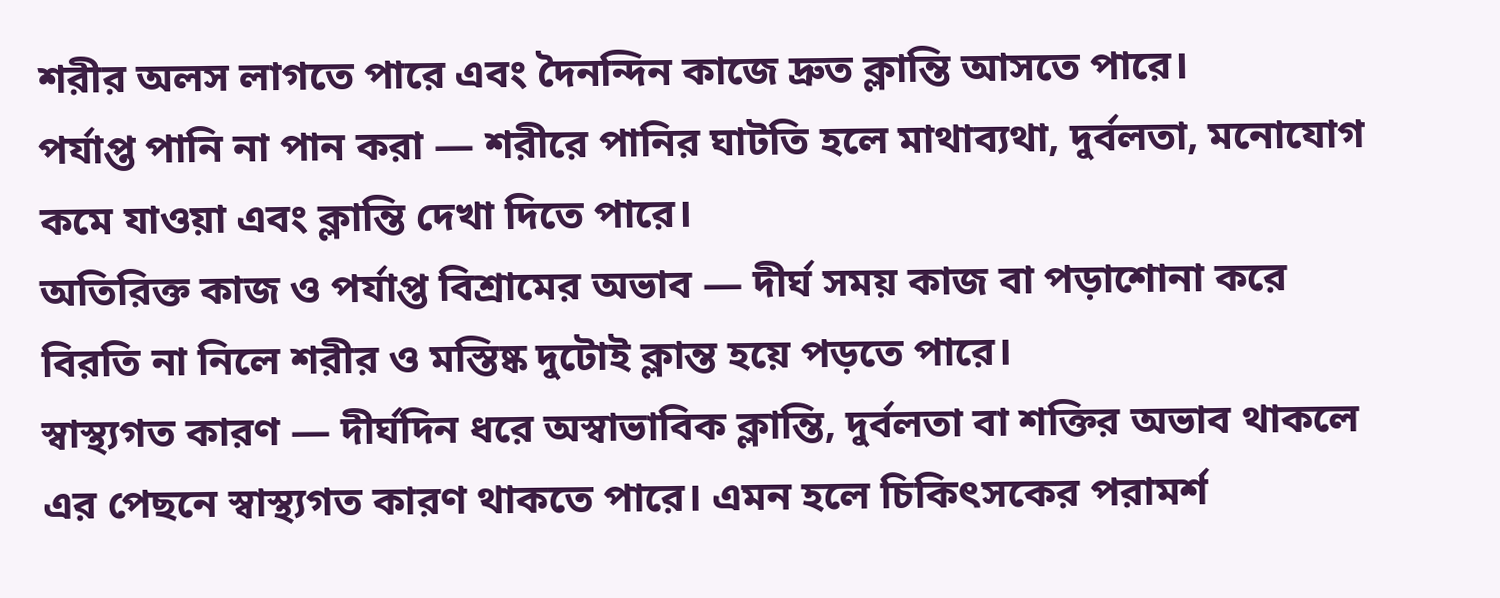শরীর অলস লাগতে পারে এবং দৈনন্দিন কাজে দ্রুত ক্লান্তি আসতে পারে।
পর্যাপ্ত পানি না পান করা — শরীরে পানির ঘাটতি হলে মাথাব্যথা, দুর্বলতা, মনোযোগ কমে যাওয়া এবং ক্লান্তি দেখা দিতে পারে।
অতিরিক্ত কাজ ও পর্যাপ্ত বিশ্রামের অভাব — দীর্ঘ সময় কাজ বা পড়াশোনা করে বিরতি না নিলে শরীর ও মস্তিষ্ক দুটোই ক্লান্ত হয়ে পড়তে পারে।
স্বাস্থ্যগত কারণ — দীর্ঘদিন ধরে অস্বাভাবিক ক্লান্তি, দুর্বলতা বা শক্তির অভাব থাকলে এর পেছনে স্বাস্থ্যগত কারণ থাকতে পারে। এমন হলে চিকিৎসকের পরামর্শ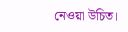নেওয়া উচিত।